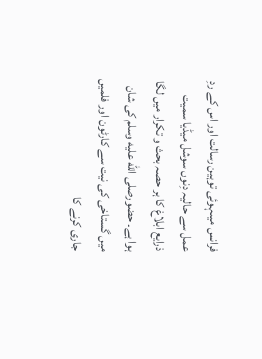فرانس میںہوئی توہین رسالت اور اس کے ردِ عمل سے حالیہ دِنوں سوشل میڈیا سمیت ذرایع ابلاغ کا ہر حصہ بحث و تکرار میں لگا ہوا ہے۔ حضورصلى الله عليه وسلم کی شان میں گستاخی کی نیت سے کارٹون اور فلمیں جاری کرنے کا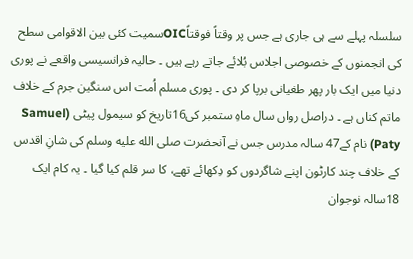سلسلہ پہلے سے ہی جاری ہے جس پر وقتاً فوقتاًOICسمیت کئی بین الاقوامی سطح کی انجمنوں کے خصوصی اجلاس بُلائے جاتے رہے ہیں ۔ حالیہ فرانسیسی واقعے نے پوری دنیا میں ایک بار پھر طغیانی برپا کر دی ۔ پوری مسلم اُمت اس سنگین جرم کے خلاف ماتم کناں ہے ۔ دراصل رواں سال ماہِ ستمبر کی16تاریخ کو سیمول پیٹی (Samuel Paty) نام کے47 سالہ مدرس جس نے آنحضرت صلى الله عليه وسلم کی شانِ اقدس کے خلاف چند کارٹون اپنے شاگردوں کو دِکھائے تھے، کا سر قلم کیا گیا ۔ یہ کام ایک 18سالہ نوجوان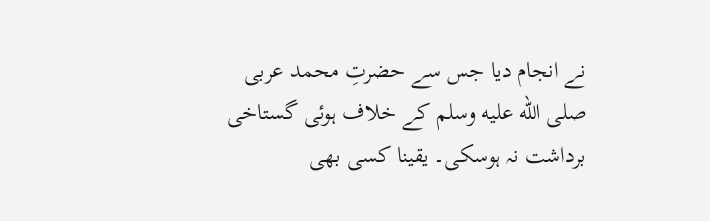نے انجام دیا جس سے حضرتِ محمد عربی صلى الله عليه وسلم کے خلاف ہوئی گستاخی برداشت نہ ہوسکی۔ یقینا کسی بھی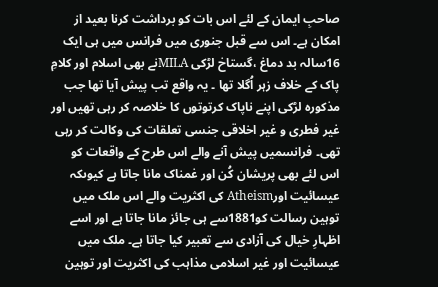صاحبِ ایمان کے لئے اس بات کو برداشت کرنا بعید از امکان ہے۔ اس سے قبل جنوری میں فرانس میں ہی ایک 16سالہ بد دماغ ،گستاخ لڑکی MILAنے بھی اسلام اور کلامِ پاک کے خلاف زہر اُگلا تھا ۔ یہ واقع تب پیش آیا تھا جب مذکورہ لڑکی اپنے ناپاک کرتوتوں کا خلاصہ کر رہی تھیں اور غیر فطری و غیر اخلاقی جنسی تعلقات کی وکالت کر رہی تھی۔ فرانسمیں پیش آنے والے اس طرح کے واقعات کو اس لئے بھی پریشان کُن اور غمناک مانا جاتا ہے کیوںکہ عیسائیت اورAtheism کی اکثریت والے اس ملک میں توہین رسالت کو1881سے ہی جائز مانا جاتا ہے اور اسے اظہارِ خیال کی آزادی سے تعبیر کیا جاتا ہے۔ ملک میں عیسائیت اور غیر اسلامی مذاہب کی اکثریت اور توہین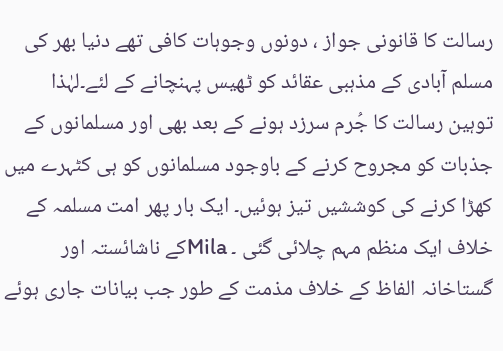رسالت کا قانونی جواز ، دونوں وجوہات کافی تھے دنیا بھر کی مسلم آبادی کے مذہبی عقائد کو ٹھیس پہنچانے کے لئے۔لہٰذا توہین رسالت کا جُرم سرزد ہونے کے بعد بھی اور مسلمانوں کے جذبات کو مجروح کرنے کے باوجود مسلمانوں کو ہی کٹہرے میں کھڑا کرنے کی کوششیں تیز ہوئیں۔ ایک بار پھر امت مسلمہ کے خلاف ایک منظم مہم چلائی گئی ۔ Milaکے ناشائستہ اور گستاخانہ الفاظ کے خلاف مذمت کے طور جب بیانات جاری ہوئے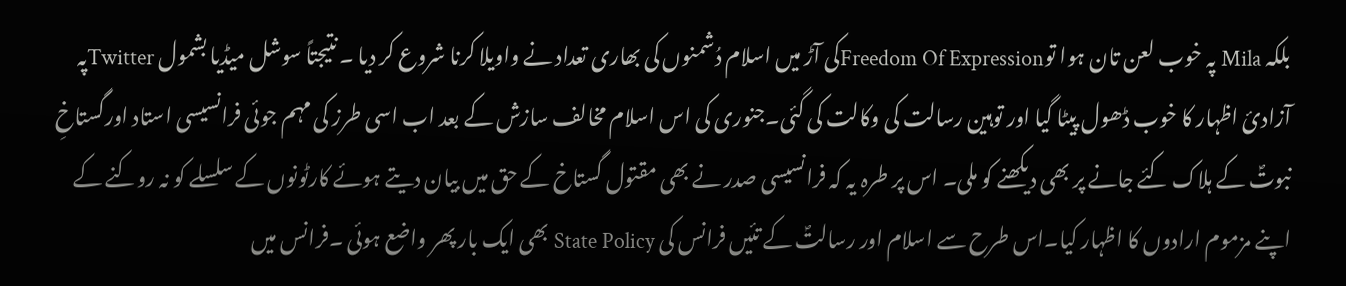بلکہ Mila پہ خوب لعن تان ہوا توFreedom Of Expressionکی آڑ میں اسلام دُشمنوں کی بھاری تعداد نے واویلا کرنا شروع کر دیا ۔ نتیجتاً سوشل میڈیا بشمول Twitterپہ آزادیٔ اظہار کا خوب ڈھول پیٹا گیا اور توہین رسالت کی وکالت کی گئی۔جنوری کی اس اسلام مخالف سازش کے بعد اب اسی طرز کی مہم جوئی فرانسیسی استاد اورگستاخِ نبوتؐ کے ہلاک کئے جانے پر بھی دیکھنے کو ملی۔ اس پر طرہ یہ کہ فرانسیسی صدر نے بھی مقتول گستاخ کے حق میں بیان دیتے ہوئے کارٹونوں کے سلسلے کو نہ روکنے کے اپنے مزموم ارادوں کا اظہار کیا۔اس طرح سے اسلام اور رسالتؐ کے تئیں فرانس کی State Policy بھی ایک بار پھر واضع ہوئی ۔فرانس میں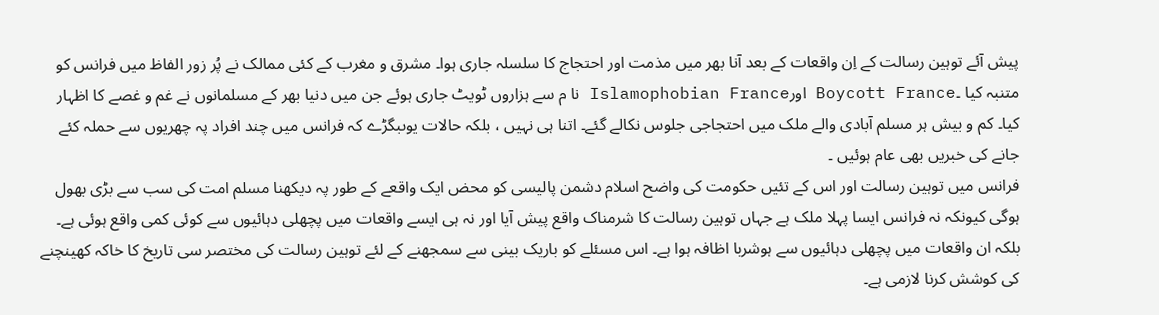پیش آئے توہین رسالت کے اِن واقعات کے بعد آنا بھر میں مذمت اور احتجاج کا سلسلہ جاری ہوا۔ مشرق و مغرب کے کئی ممالک نے پُر زور الفاظ میں فرانس کو متنبہ کیا ۔Boycott France اورIslamophobian France نا م سے ہزاروں ٹویٹ جاری ہوئے جن میں دنیا بھر کے مسلمانوں نے غم و غصے کا اظہار کیا۔ کم و بیش ہر مسلم آبادی والے ملک میں احتجاجی جلوس نکالے گئے۔ اتنا ہی نہیں ، بلکہ حالات یوںبگڑے کہ فرانس میں چند افراد پہ چھریوں سے حملہ کئے جانے کی خبریں بھی عام ہوئیں ۔
فرانس میں توہین رسالت اور اس کے تئیں حکومت کی واضح اسلام دشمن پالیسی کو محض ایک واقعے کے طور پہ دیکھنا مسلم امت کی سب سے بڑی بھول ہوگی کیونکہ نہ فرانس ایسا پہلا ملک ہے جہاں توہین رسالت کا شرمناک واقع پیش آیا اور نہ ہی ایسے واقعات میں پچھلی دہائیوں سے کوئی کمی واقع ہوئی ہے۔ بلکہ ان واقعات میں پچھلی دہائیوں سے ہوشربا اظافہ ہوا ہے۔ اس مسئلے کو باریک بینی سے سمجھنے کے لئے توہین رسالت کی مختصر سی تاریخ کا خاکہ کھینچنے کی کوشش کرنا لازمی ہے۔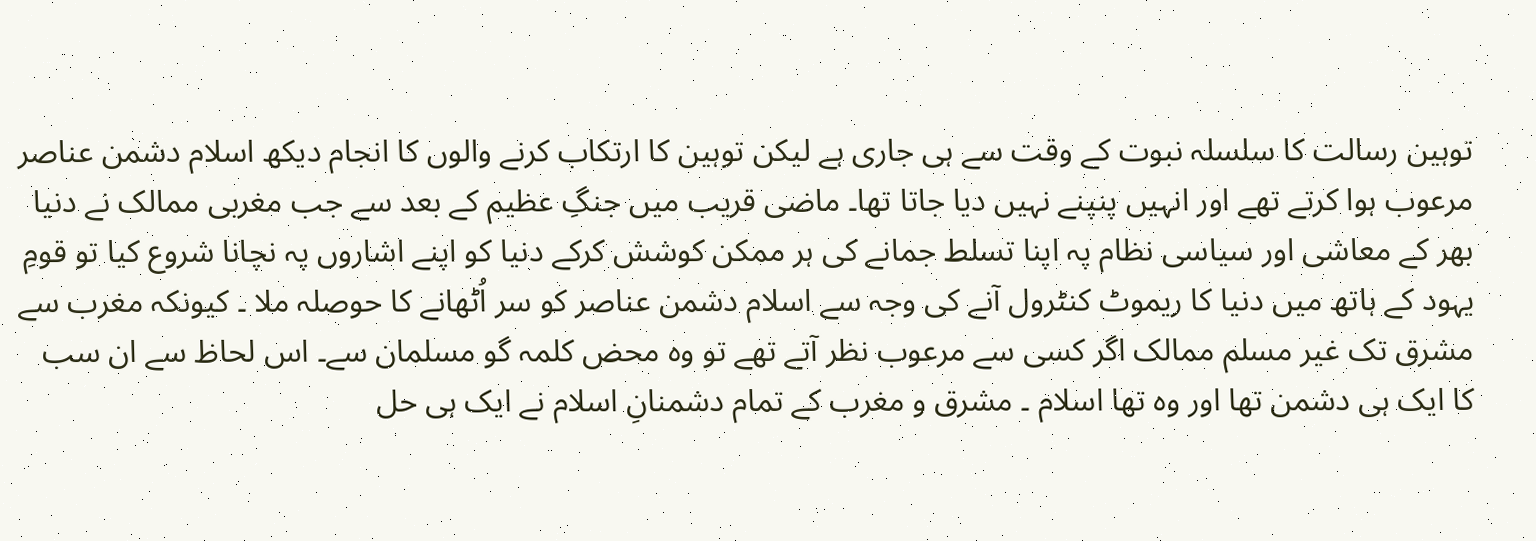توہین رسالت کا سلسلہ نبوت کے وقت سے ہی جاری ہے لیکن توہین کا ارتکاب کرنے والوں کا انجام دیکھ اسلام دشمن عناصر مرعوب ہوا کرتے تھے اور انہیں پنپنے نہیں دیا جاتا تھا۔ ماضی قریب میں جنگِ عظیم کے بعد سے جب مغربی ممالک نے دنیا بھر کے معاشی اور سیاسی نظام پہ اپنا تسلط جمانے کی ہر ممکن کوشش کرکے دنیا کو اپنے اشاروں پہ نچانا شروع کیا تو قومِ یہود کے ہاتھ میں دنیا کا ریموٹ کنٹرول آنے کی وجہ سے اسلام دشمن عناصر کو سر اُٹھانے کا حوصلہ ملا ۔ کیونکہ مغرب سے مشرق تک غیر مسلم ممالک اگر کسی سے مرعوب نظر آتے تھے تو وہ محض کلمہ گو مسلمان سے۔ اس لحاظ سے ان سب کا ایک ہی دشمن تھا اور وہ تھا اسلام ۔ مشرق و مغرب کے تمام دشمنانِ اسلام نے ایک ہی حل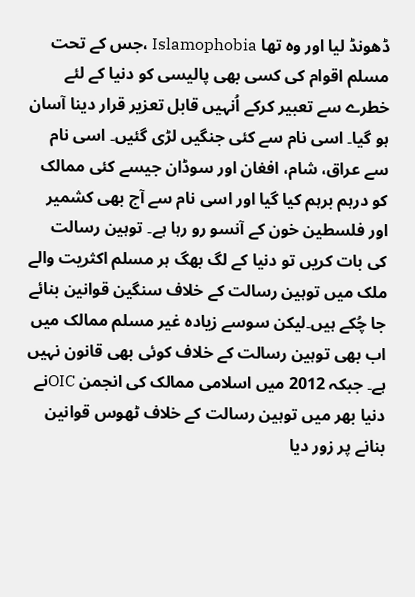ڈھونڈ لیا اور وہ تھا Islamophobia ،جس کے تحت مسلم اقوام کی کسی بھی پالیسی کو دنیا کے لئے خطرے سے تعبیر کرکے اُنہیں قابل تعزیر قرار دینا آسان ہو گیا۔ اسی نام سے کئی جنگیں لڑی گئیں۔ اسی نام سے عراق، شام، افغان اور سوڈان جیسے کئی ممالک کو درہم برہم کیا گیا اور اسی نام سے آج بھی کشمیر اور فلسطین خون کے آنسو رو رہا ہے۔ توہین رسالت کی بات کریں تو دنیا کے لگ بھگ ہر مسلم اکثریت والے ملک میں توہین رسالت کے خلاف سنگین قوانین بنائے جا چُکے ہیں۔لیکن سوسے زیادہ غیر مسلم ممالک میں اب بھی توہین رسالت کے خلاف کوئی بھی قانون نہیں ہے۔ جبکہ 2012 میں اسلامی ممالک کی انجمن OICنے دنیا بھر میں توہین رسالت کے خلاف ٹھوس قوانین بنانے پر زور دیا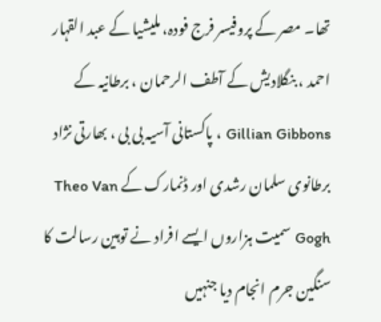تھا۔ مصر کے پروفیسر فرج فودہ، ملیشیا کے عبد القہار احمد ، بنگلادیش کے آطف الرحمان ، برطانیہ کے Gillian Gibbons ، پاکستانی آسیہ بی بی ، بھارتی نژاد برطانوی سلمان رشدی اور ڈنمارک کے Theo Van Gogh سمیت ہزاروں ایسے افراد نے توہین رسالت کا سنگین جرم انجام دیا جنہیں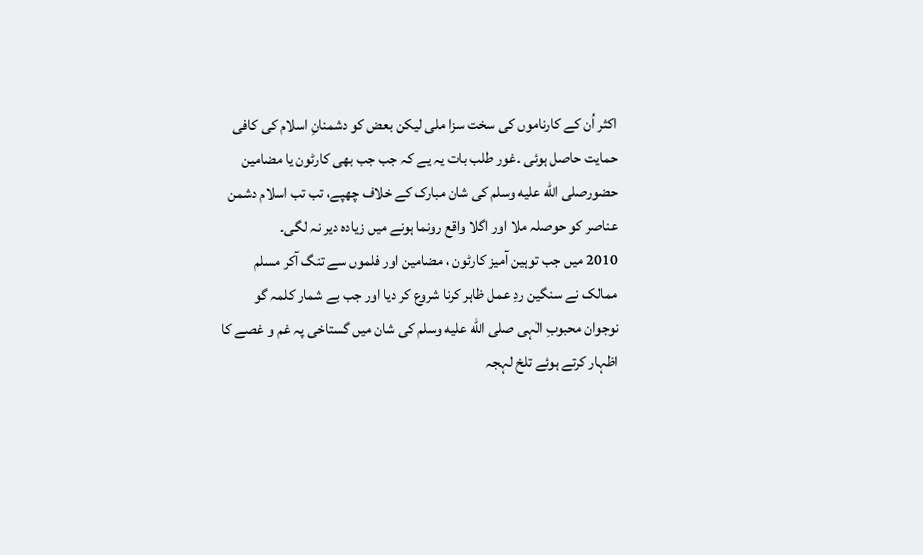اکثر اُن کے کارناموں کی سخت سزا ملی لیکن بعض کو دشمنانِ اسلام کی کافی حمایت حاصل ہوئی ۔غور طلب بات یہ یے کہ جب جب بھی کارٹون یا مضامین حضورصلى الله عليه وسلم کی شان مبارک کے خلاف چھپے، تب تب اسلام دشمن عناصر کو حوصلہ ملا اور اگلا واقع رونما ہونے میں زیادہ دیر نہ لگی۔
2010 میں جب توہین آمیز کارٹون ، مضامین اور فلموں سے تنگ آکر مسلم ممالک نے سنگین ردِ عمل ظاہر کرنا شروع کر دیا اور جب بے شمار کلمہ گو نوجوان محبوبِ الٰہی صلى الله عليه وسلم کی شان میں گستاخی پہ غم و غصے کا اظہار کرتے ہوئے تلخ لہجہ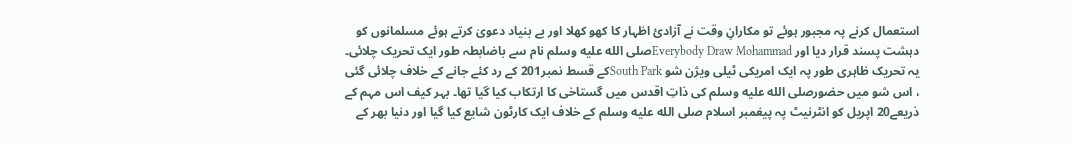استعمال کرنے پہ مجبور ہوئے تو مکارانِ وقت نے آزادیٔ اظہار کا کھو کھلا اور بے بنیاد دعویٰ کرتے ہوئے مسلمانوں کو دہشت پسند قرار دیا اور Everybody Draw Mohammadصلى الله عليه وسلم نام سے باضابطہ طور ایک تحریک چلائی۔ یہ تحریک ظاہری طور پہ ایک امریکی ٹیلی ویژن شو South Parkکے قسط نمبر201 کے رد کئے جانے کے خلاف چلائی گئی ، اس شو میں حضورصلى الله عليه وسلم کی ذاتِ اقدس میں گستاخی کا ارتکاب کیا گیا تھا۔ بہر کیف اس مہم کے ذریعے20 اپریل کو انٹرنیٹ پہ پیغمبر اسلام صلى الله عليه وسلم کے خلاف ایک کارٹون شایع کیا گیا اور دنیا بھر کے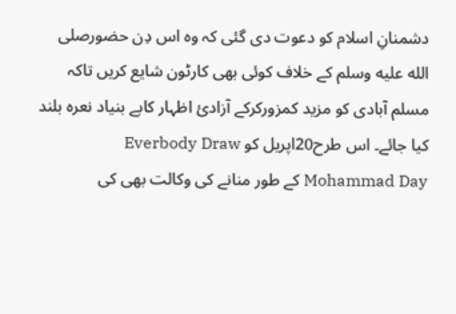دشمنانِ اسلام کو دعوت دی گئی کہ وہ اس دِن حضورصلى الله عليه وسلم کے خلاف کوئی بھی کارٹون شایع کریں تاکہ مسلم آبادی کو مزید کمزورکرکے آزادیٔ اظہار کابے بنیاد نعرہ بلند کیا جائے۔ اس طرح20اپریل کو Everbody Draw Mohammad Day کے طور منانے کی وکالت بھی کی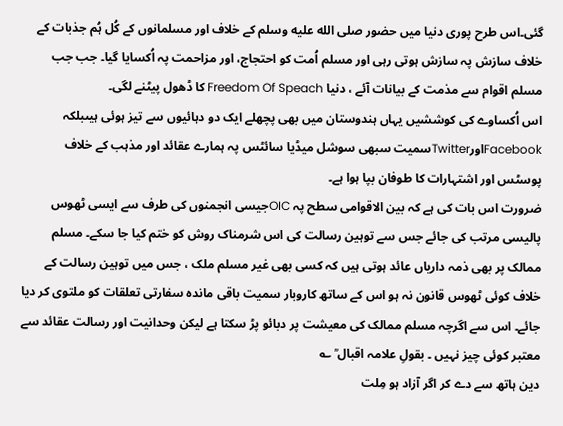گئی۔اس طرح پوری دنیا میں حضور صلى الله عليه وسلم کے خلاف اور مسلمانوں کے کُل ہُم جذبات کے خلاف سازش پہ سازش ہوتی رہی اور مسلم اُمت کو احتجاج، اور مزاحمت پہ اُکسایا گیا۔ جب جب مسلم اقوام سے مذمت کے بیانات آئے ، دنیا Freedom Of Speach کا ڈھول پیٹنے لگی۔
اس اُکساوے کی کوششیں یہاں ہندوستان میں بھی پچھلے ایک دو دہائیوں سے تیز ہوئی ہیںبلکہ FacebookاورTwitterسمیت سبھی سوشل میڈیا سائٹس پہ ہمارے عقائد اور مذہب کے خلاف پوسٹس اور اشتہارات کا طوفان بپا ہوا ہے۔
ضرورت اس بات کی ہے کہ بین الاقوامی سطح پہ OICجیسی انجمنوں کی طرف سے ایسی ٹھوس پالیسی مرتب کی جائے جس سے توہین رسالت کی اس شرمناک روش کو ختم کیا جا سکے۔ مسلم ممالک پر بھی ذمہ داریاں عائد ہوتی ہیں کہ کسی بھی غیر مسلم ملک ، جس میں توہین رسالت کے خلاف کوئی ٹھوس قانون نہ ہو اس کے ساتھ کاروبار سمیت باقی ماندہ سفارتی تعلقات کو ملتوی کر دیا جائے۔ اس سے اگرچہ مسلم ممالک کی معیشت پر دبائو پڑ سکتا ہے لیکن وحدانیت اور رسالت عقائد سے معتبر کوئی چیز نہیں ۔ بقولِ علامہ اقبال ؒ ؎
دین ہاتھ سے دے کر اگر آزاد ہو مِلت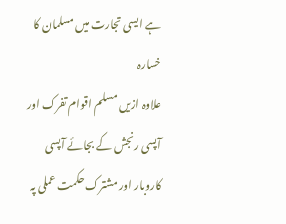ہے ایسی تجارت میں مسلمان کا خسارہ
علاوہ ازیں مسلم اقوام تفرک اور آپسی رنجش کے بجائے آپسی کاروبار اور مشترک حکمت عملی پہ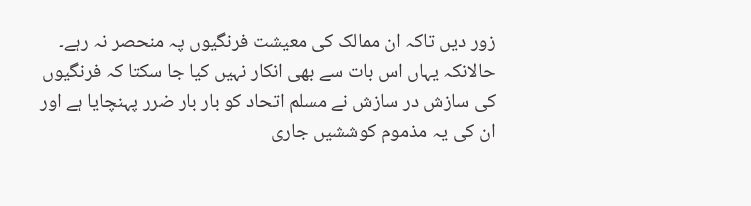زور دیں تاکہ ان ممالک کی معیشت فرنگیوں پہ منحصر نہ رہے۔ حالانکہ یہاں اس بات سے بھی انکار نہیں کیا جا سکتا کہ فرنگیوں کی سازش در سازش نے مسلم اتحاد کو بار بار ضرر پہنچایا ہے اور ان کی یہ مذموم کوششیں جاری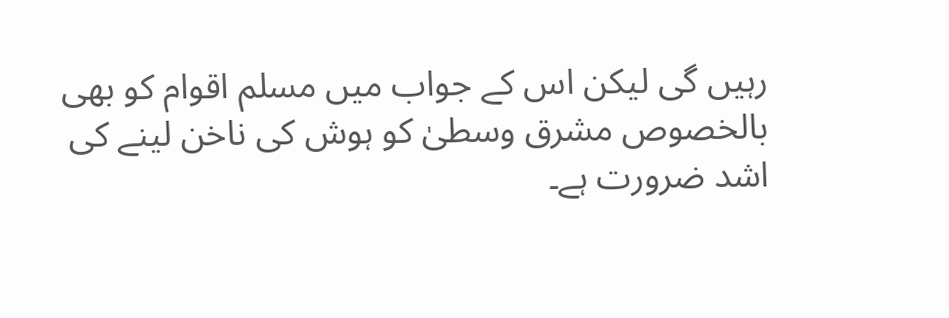رہیں گی لیکن اس کے جواب میں مسلم اقوام کو بھی بالخصوص مشرق وسطیٰ کو ہوش کی ناخن لینے کی اشد ضرورت ہے۔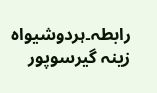رابطہ۔ہردوشیواہ زینہ گیرسوپور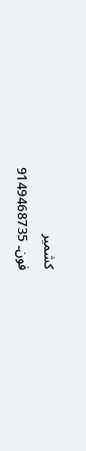کشمیر
فون۔ 9149468735